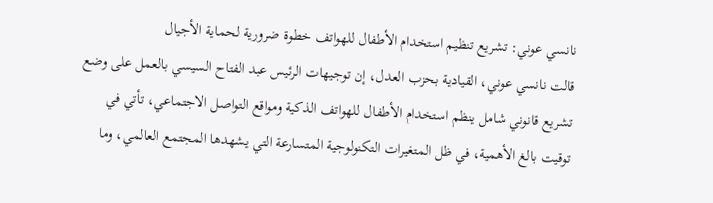نانسي عوني: تشريع تنظيم استخدام الأطفال للهواتف خطوة ضرورية لحماية الأجيال
قالت نانسي عوني، القيادية بحزب العدل، إن توجيهات الرئيس عبد الفتاح السيسي بالعمل على وضع تشريع قانوني شامل ينظم استخدام الأطفال للهواتف الذكية ومواقع التواصل الاجتماعي، تأتي في توقيت بالغ الأهمية، في ظل المتغيرات التكنولوجية المتسارعة التي يشهدها المجتمع العالمي، وما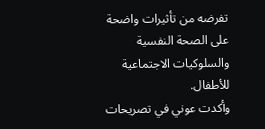تفرضه من تأثيرات واضحة على الصحة النفسية والسلوكيات الاجتماعية للأطفال.
وأكدت عوني في تصريحات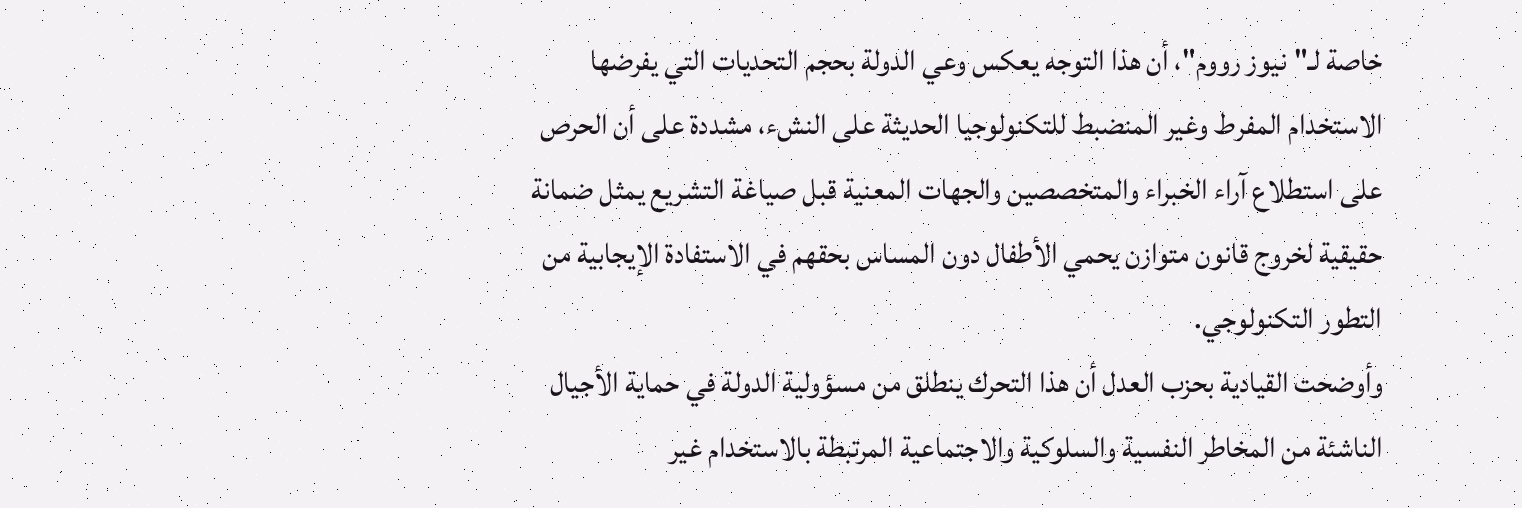خاصة لـ"نيوز رووم"، أن هذا التوجه يعكس وعي الدولة بحجم التحديات التي يفرضها الاستخدام المفرط وغير المنضبط للتكنولوجيا الحديثة على النشء، مشددة على أن الحرص على استطلاع آراء الخبراء والمتخصصين والجهات المعنية قبل صياغة التشريع يمثل ضمانة حقيقية لخروج قانون متوازن يحمي الأطفال دون المساس بحقهم في الاستفادة الإيجابية من التطور التكنولوجي.
وأوضحت القيادية بحزب العدل أن هذا التحرك ينطلق من مسؤولية الدولة في حماية الأجيال الناشئة من المخاطر النفسية والسلوكية والاجتماعية المرتبطة بالاستخدام غير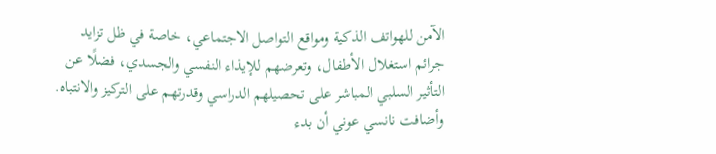الآمن للهواتف الذكية ومواقع التواصل الاجتماعي، خاصة في ظل تزايد جرائم استغلال الأطفال، وتعرضهم للإيذاء النفسي والجسدي، فضلًا عن التأثير السلبي المباشر على تحصيلهم الدراسي وقدرتهم على التركيز والانتباه.
وأضافت نانسي عوني أن بدء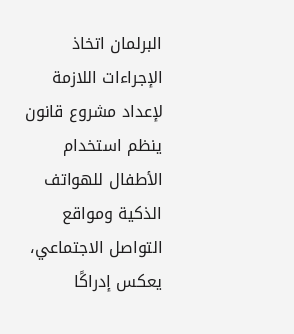البرلمان اتخاذ الإجراءات اللازمة لإعداد مشروع قانون ينظم استخدام الأطفال للهواتف الذكية ومواقع التواصل الاجتماعي، يعكس إدراكًا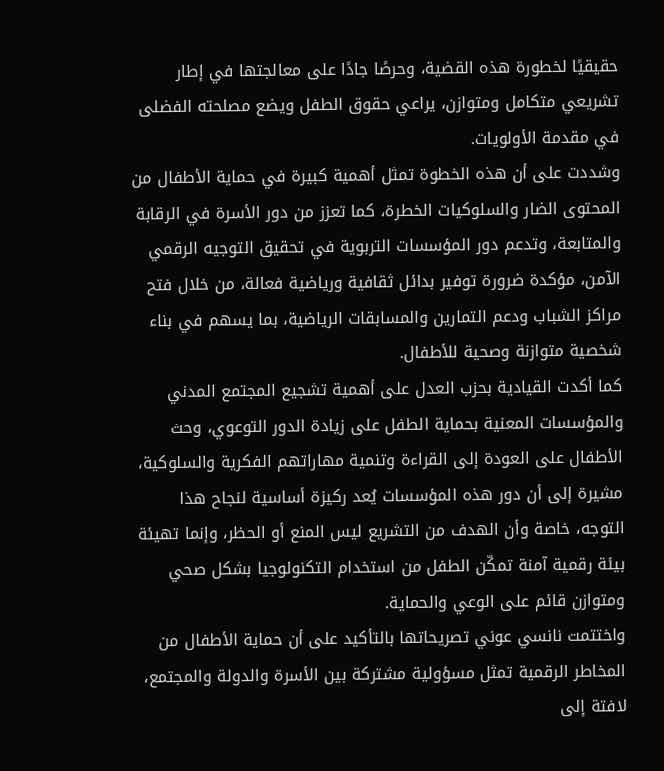حقيقيًا لخطورة هذه القضية، وحرصًا جادًا على معالجتها في إطار تشريعي متكامل ومتوازن، يراعي حقوق الطفل ويضع مصلحته الفضلى في مقدمة الأولويات.
وشددت على أن هذه الخطوة تمثل أهمية كبيرة في حماية الأطفال من المحتوى الضار والسلوكيات الخطرة، كما تعزز من دور الأسرة في الرقابة والمتابعة، وتدعم دور المؤسسات التربوية في تحقيق التوجيه الرقمي الآمن، مؤكدة ضرورة توفير بدائل ثقافية ورياضية فعالة، من خلال فتح مراكز الشباب ودعم التمارين والمسابقات الرياضية، بما يسهم في بناء شخصية متوازنة وصحية للأطفال.
كما أكدت القيادية بحزب العدل على أهمية تشجيع المجتمع المدني والمؤسسات المعنية بحماية الطفل على زيادة الدور التوعوي، وحث الأطفال على العودة إلى القراءة وتنمية مهاراتهم الفكرية والسلوكية، مشيرة إلى أن دور هذه المؤسسات يُعد ركيزة أساسية لنجاح هذا التوجه، خاصة وأن الهدف من التشريع ليس المنع أو الحظر، وإنما تهيئة بيئة رقمية آمنة تمكّن الطفل من استخدام التكنولوجيا بشكل صحي ومتوازن قائم على الوعي والحماية.
واختتمت نانسي عوني تصريحاتها بالتأكيد على أن حماية الأطفال من المخاطر الرقمية تمثل مسؤولية مشتركة بين الأسرة والدولة والمجتمع، لافتة إلى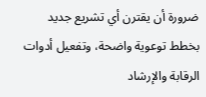ضرورة أن يقترن أي تشريع جديد بخطط توعوية واضحة، وتفعيل أدوات الرقابة والإرشاد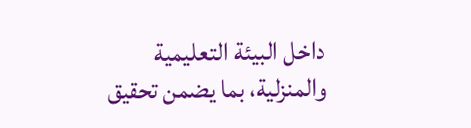داخل البيئة التعليمية والمنزلية، بما يضمن تحقيق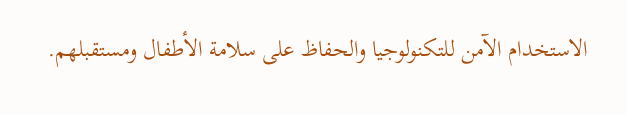الاستخدام الآمن للتكنولوجيا والحفاظ على سلامة الأطفال ومستقبلهم.